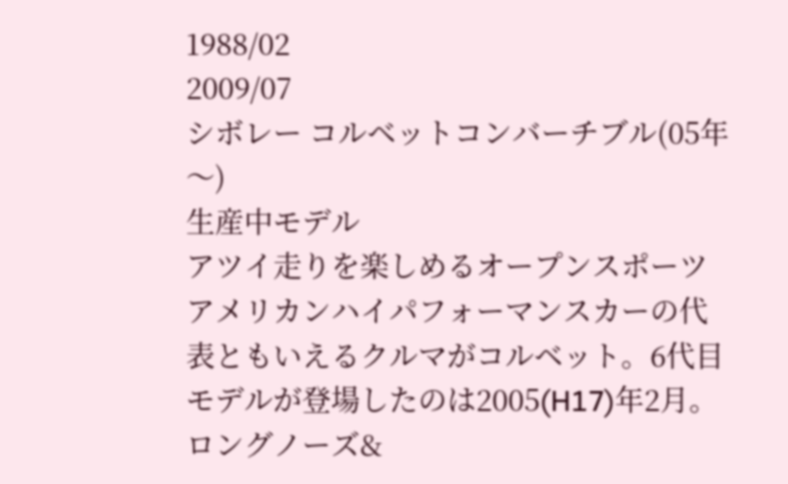1988/02
2009/07
シボレー コルベットコンバーチブル(05年〜)
生産中モデル
アツイ走りを楽しめるオープンスポーツ アメリカンハイパフォーマンスカーの代表ともいえるクルマがコルベット。6代目モデルが登場したのは2005(H17)年2月。ロングノーズ&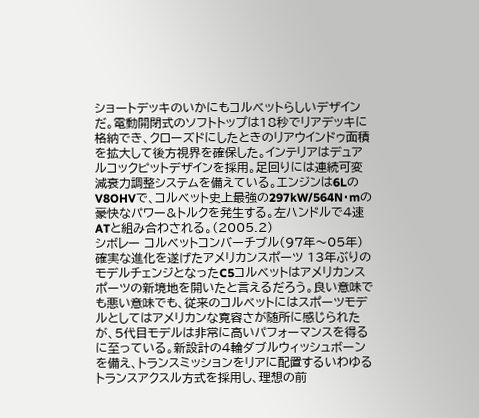ショートデッキのいかにもコルベットらしいデザインだ。電動開閉式のソフトトップは18秒でリアデッキに格納でき、クローズドにしたときのリアウインドゥ面積を拡大して後方視界を確保した。インテリアはデュアルコックピットデザインを採用。足回りには連続可変減衰力調整システムを備えている。エンジンは6LのV8OHVで、コルベット史上最強の297kW/564N・mの豪快なパワー&トルクを発生する。左ハンドルで4速ATと組み合わされる。(2005.2)
シボレー コルベットコンバーチブル(97年〜05年)
確実な進化を遂げたアメリカンスポーツ 13年ぶりのモデルチェンジとなったC5コルベットはアメリカンスポーツの新境地を開いたと言えるだろう。良い意味でも悪い意味でも、従来のコルベットにはスポーツモデルとしてはアメリカンな寛容さが随所に感じられたが、5代目モデルは非常に高いパフォーマンスを得るに至っている。新設計の4輪ダブルウィッシュボーンを備え、トランスミッションをリアに配置するいわゆるトランスアクスル方式を採用し、理想の前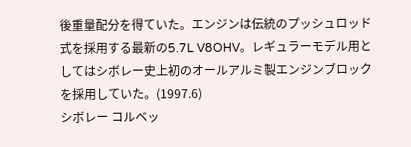後重量配分を得ていた。エンジンは伝統のプッシュロッド式を採用する最新の5.7L V8OHV。レギュラーモデル用としてはシボレー史上初のオールアルミ製エンジンブロックを採用していた。(1997.6)
シボレー コルベッ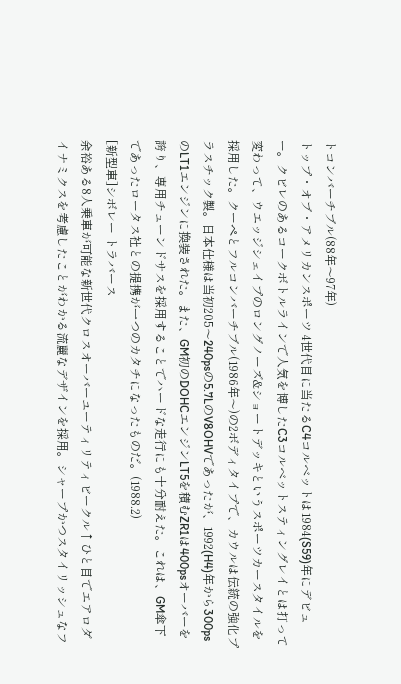トコンバーチブル(88年〜97年)
トップ・オブ・アメリカンスポーツ 4世代目に当たるC4コルベットは1984(S59)年にデビュー。クビレのあるコークボトルラインで人気を博したC3コルベットスティングレイとは打って変わって、ウエッジシェイプのロングノーズ&ショートデッキというスポーツカースタイルを採用した。クーペとフルコンバーチブル(1986年〜)の2ボディタイプで、カウルは伝統の強化プラスチック製。日本仕様は当初205〜240psの5.7LのV8OHVであったが、1992(H4)年から300psのLT1エンジンに換装された。また、GM初のDOHCエンジンLT5を積むZR1は400psオーバーを誇り、専用チューンドサスを採用することでハードな走行にも十分耐えた。これは、GM傘下であったロータス社との提携が一つのカタチになったものだ。(1988.2)
[新型車]シボレー トラバース
余裕ある8人乗車が可能な新世代クロスオーバーユーティリティビークル↑ひと目でエアロダイナミクスを考慮したことがわかる流麗なデザインを採用。シャープかつスタイリッシュなフ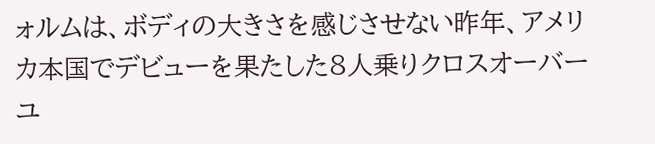ォルムは、ボディの大きさを感じさせない昨年、アメリカ本国でデビューを果たした8人乗りクロスオーバーユ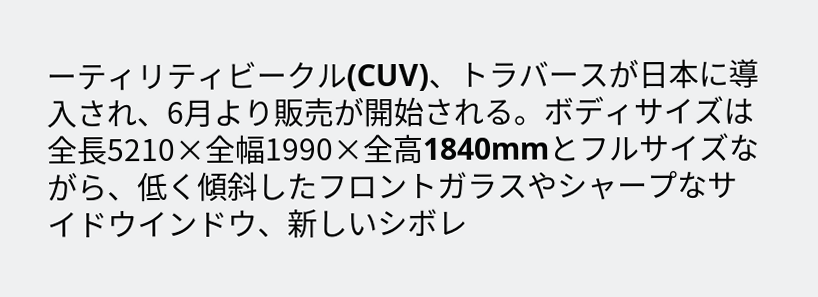ーティリティビークル(CUV)、トラバースが日本に導入され、6月より販売が開始される。ボディサイズは全長5210×全幅1990×全高1840mmとフルサイズながら、低く傾斜したフロントガラスやシャープなサイドウインドウ、新しいシボレ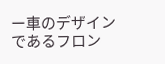ー車のデザインであるフロン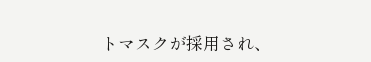トマスクが採用され、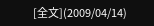[全文](2009/04/14)